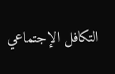التكافل الإجتماعي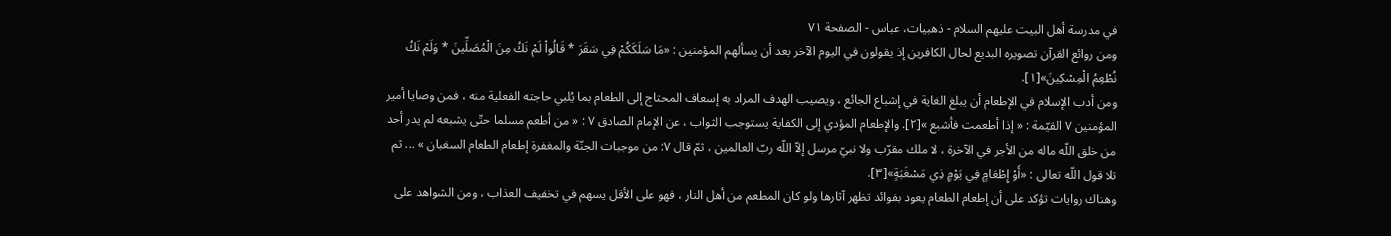في مدرسة أهل البيت عليهم السلام - ذهبيات، عباس - الصفحة ٧١
ومن روائع القرآن تصويره البديع لحال الكافرين إذ يقولون في اليوم الآخر بعد أن يسألهم المؤمنين : «مَا سَلَكَكُمْ فِي سَقَرَ * قَالُواْ لَمْ نَكُ مِنَ الْمُصَلِّينَ * وَلَمْ نَكُ نُطْعِمُ الْمِسْكِينَ»[١].
ومن أدب الإسلام في الإطعام أن يبلغ الغاية في إشباع الجائع ، ويصيب الهدف المراد به إسعاف المحتاج إلى الطعام بما يُلبي حاجته الفعلية منه ، فمن وصايا أمير المؤمنين ٧ القيّمة : « إذا أطعمت فأشبع »[٢]. والإطعام المؤدي إلى الكفاية يستوجب الثواب ، عن الإمام الصادق ٧ : « من أطعم مسلما حتّى يشبعه لم يدر أحد من خلق اللّه ماله من الأجر في الآخرة ، لا ملك مقرّب ولا نبيّ مرسل إلاّ اللّه ربّ العالمين ، ثمّ قال ٧: من موجبات الجنّة والمغفرة إطعام الطعام السغبان » ... ثم تلا قول اللّه تعالى : «أَوْ إِطْعَامٍ فِي يَوْمٍ ذِي مَسْغَبَةٍ»[٣].
وهناك روايات تؤكد على أن إطعام الطعام يعود بفوائد تظهر آثارها ولو كان المطعم من أهل النار ، فهو على الأقل يسهم في تخفيف العذاب ، ومن الشواهد على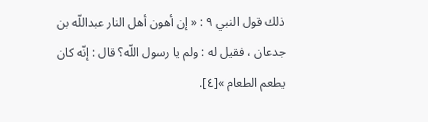ذلك قول النبي ٩ : « إن أهون أهل النار عبداللّه بن جدعان ، فقيل له : ولم يا رسول اللّه؟ قال : إنّه كان يطعم الطعام »[٤].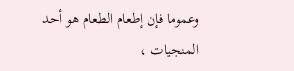وعموما فإن إطعام الطعام هو أحد المنجيات ،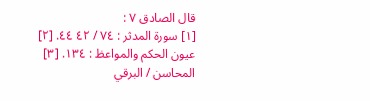قال الصادق ٧ :
[١] سورة المدثر : ٧٤ / ٤٢ ٤٤. [٢] عيون الحكم والمواعظ : ١٣٤. [٣] المحاسن / البرقي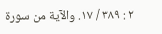٢ : ٣٨٩ / ١٧. والآية من سورة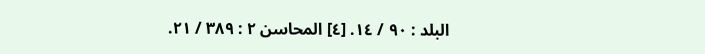البلد : ٩٠ / ١٤. [٤] المحاسن ٢ : ٣٨٩ / ٢١.